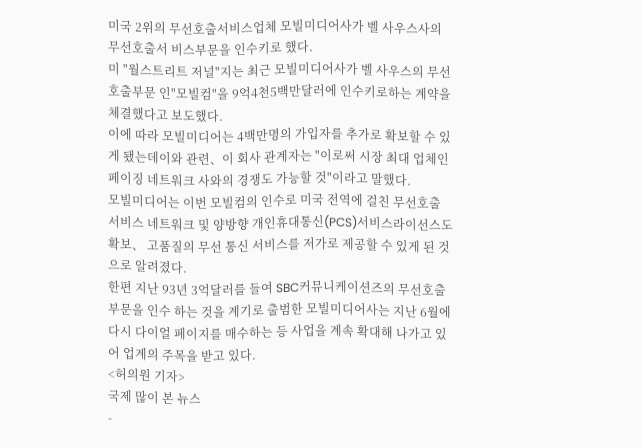미국 2위의 무선호출서비스업체 모빌미디어사가 벨 사우스사의 무선호출서 비스부문을 인수키로 했다.
미 "월스트리트 저널"지는 최근 모빌미디어사가 벨 사우스의 무선호출부문 인"모빌컴"을 9억4천5백만달러에 인수키로하는 계약을 체결했다고 보도했다.
이에 따라 모빌미디어는 4백만명의 가입자를 추가로 확보할 수 있게 됐는데이와 관련、이 회사 관계자는 "이로써 시장 최대 업체인 페이징 네트워크 사와의 경쟁도 가능할 것"이라고 말했다.
모빌미디어는 이번 모빌컴의 인수로 미국 전역에 걸친 무선호출 서비스 네트워크 및 양방향 개인휴대통신(PCS)서비스라이선스도 확보、 고품질의 무선 통신 서비스를 저가로 제공할 수 있게 된 것으로 알려졌다.
한편 지난 93년 3억달러를 들여 SBC커뮤니케이션즈의 무선호출부문을 인수 하는 것을 계기로 출범한 모빌미디어사는 지난 6월에 다시 다이얼 페이지를 매수하는 등 사업을 계속 확대해 나가고 있어 업계의 주목을 받고 있다.
<허의원 기자>
국제 많이 본 뉴스
-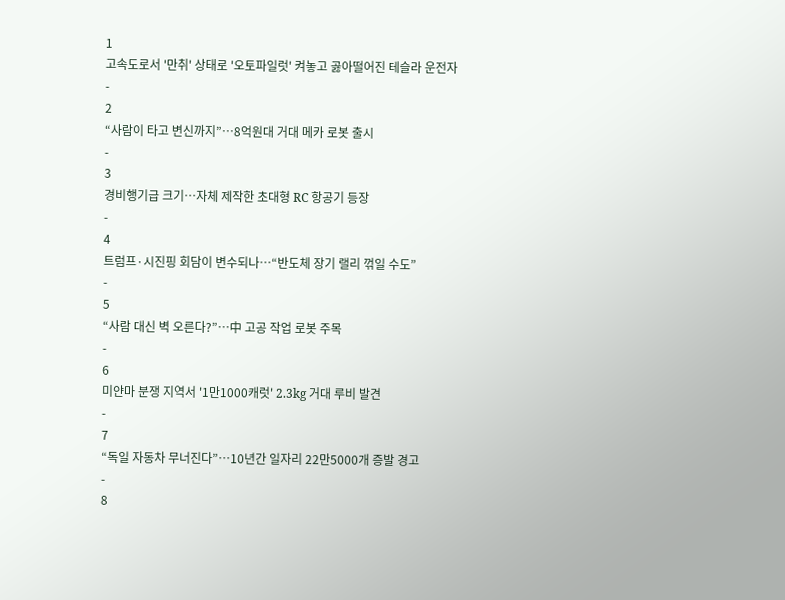1
고속도로서 '만취' 상태로 '오토파일럿' 켜놓고 곯아떨어진 테슬라 운전자
-
2
“사람이 타고 변신까지”…8억원대 거대 메카 로봇 출시
-
3
경비행기급 크기…자체 제작한 초대형 RC 항공기 등장
-
4
트럼프·시진핑 회담이 변수되나…“반도체 장기 랠리 꺾일 수도”
-
5
“사람 대신 벽 오른다?”…中 고공 작업 로봇 주목
-
6
미얀마 분쟁 지역서 '1만1000캐럿' 2.3kg 거대 루비 발견
-
7
“독일 자동차 무너진다”…10년간 일자리 22만5000개 증발 경고
-
8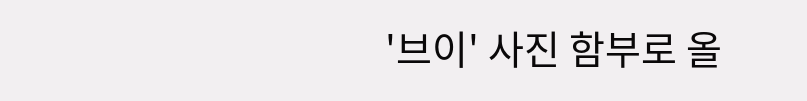'브이' 사진 함부로 올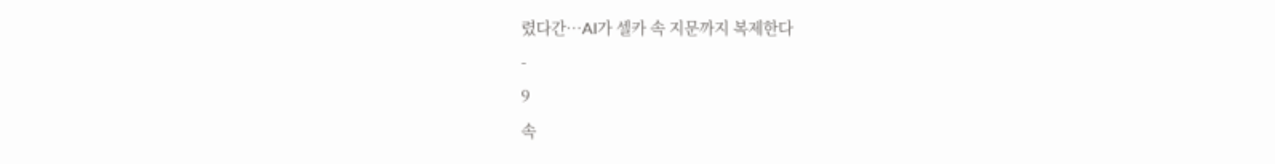렸다간…AI가 셀카 속 지문까지 복제한다
-
9
속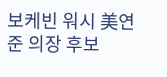보케빈 워시 美연준 의장 후보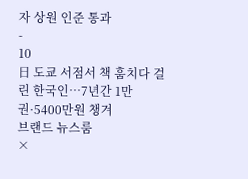자 상원 인준 통과
-
10
日 도쿄 서점서 책 훔치다 걸린 한국인…7년간 1만권·5400만원 챙겨
브랜드 뉴스룸
×